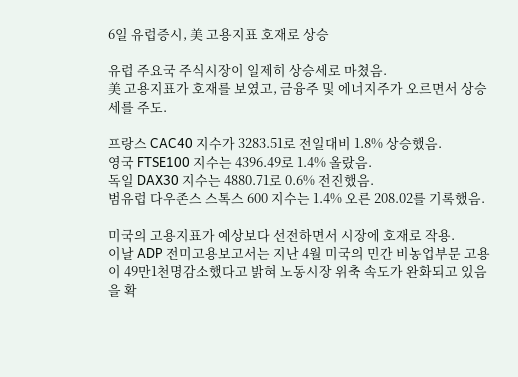6일 유럽증시, 美 고용지표 호재로 상승

유럽 주요국 주식시장이 일제히 상승세로 마쳤음.
美 고용지표가 호재를 보였고, 금융주 및 에너지주가 오르면서 상승세를 주도.

프랑스 CAC40 지수가 3283.51로 전일대비 1.8% 상승했음.
영국 FTSE100 지수는 4396.49로 1.4% 올랐음.
독일 DAX30 지수는 4880.71로 0.6% 전진했음.
범유럽 다우존스 스톡스 600 지수는 1.4% 오른 208.02를 기록했음.

미국의 고용지표가 예상보다 선전하면서 시장에 호재로 작용.
이날 ADP 전미고용보고서는 지난 4월 미국의 민간 비농업부문 고용이 49만1천명감소했다고 밝혀 노동시장 위축 속도가 완화되고 있음을 확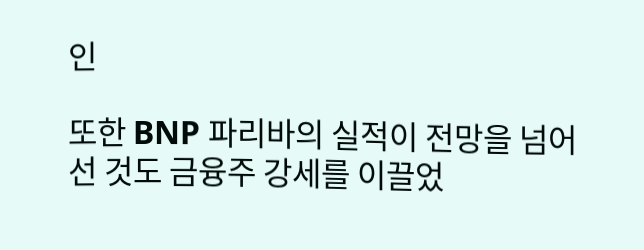인

또한 BNP 파리바의 실적이 전망을 넘어선 것도 금융주 강세를 이끌었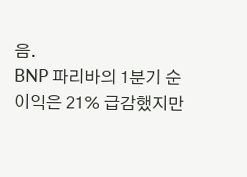음.
BNP 파리바의 1분기 순이익은 21% 급감했지만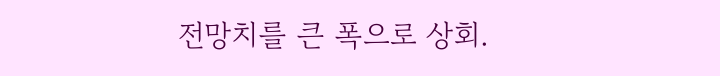전망치를 큰 폭으로 상회.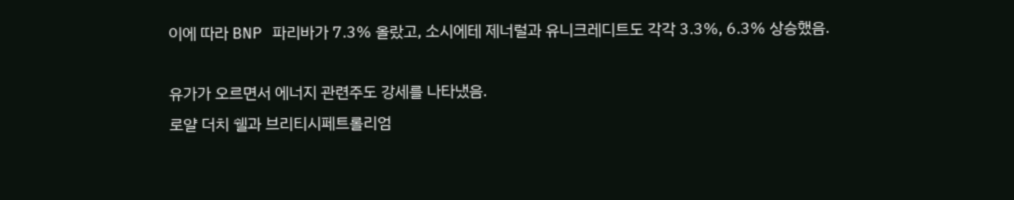이에 따라 BNP 파리바가 7.3% 올랐고, 소시에테 제너럴과 유니크레디트도 각각 3.3%, 6.3% 상승했음.

유가가 오르면서 에너지 관련주도 강세를 나타냈음.
로얄 더치 쉘과 브리티시페트롤리엄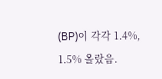(BP)이 각각 1.4%, 1.5% 올랐음.